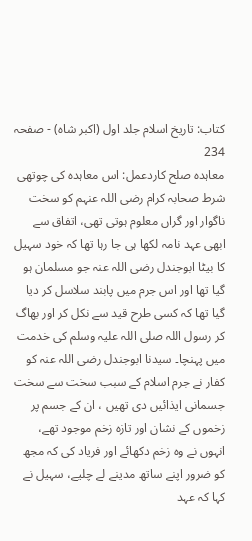کتاب: تاریخ اسلام جلد اول (اکبر شاہ) - صفحہ 234
معاہدہ صلح کاردعمل: اس معاہدہ کی چوتھی شرط صحابہ کرام رضی اللہ عنہم کو سخت ناگوار اور گراں معلوم ہوتی تھی، اتفاق سے ابھی عہد نامہ لکھا ہی جا رہا تھا کہ خود سہیل کا بیٹا ابوجندل رضی اللہ عنہ جو مسلمان ہو گیا تھا اور اس جرم میں پابند سلاسل کر دیا گیا تھا کہ کسی طرح قید سے نکل کر اور بھاگ کر رسول اللہ صلی اللہ علیہ وسلم کی خدمت میں پہنچا۔ سیدنا ابوجندل رضی اللہ عنہ کو کفار نے جرم اسلام کے سبب سخت سے سخت جسمانی ایذائیں دی تھیں ، ان کے جسم پر زخموں کے نشان اور تازہ زخم موجود تھے، انہوں نے وہ زخم دکھائے اور فریاد کی کہ مجھ کو ضرور اپنے ساتھ مدینے لے چلیے، سہیل نے کہا کہ عہد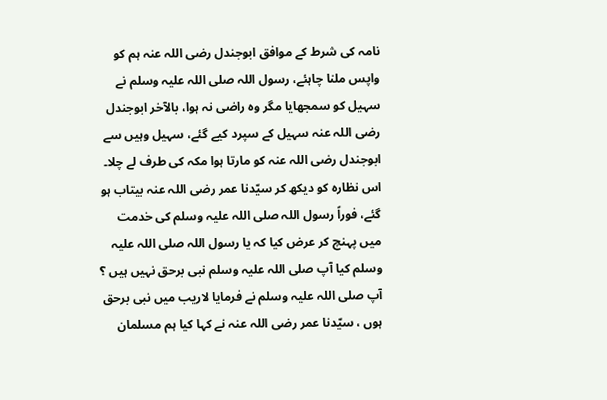نامہ کی شرط کے موافق ابوجندل رضی اللہ عنہ ہم کو واپس ملنا چاہئے، رسول اللہ صلی اللہ علیہ وسلم نے سہیل کو سمجھایا مگر وہ راضی نہ ہوا، بالآخر ابوجندل رضی اللہ عنہ سہیل کے سپرد کیے گئے، سہیل وہیں سے ابوجندل رضی اللہ عنہ کو مارتا ہوا مکہ کی طرف لے چلا۔ اس نظارہ کو دیکھ کر سیّدنا عمر رضی اللہ عنہ بیتاب ہو گئے، فوراً رسول اللہ صلی اللہ علیہ وسلم کی خدمت میں پہنچ کر عرض کیا کہ یا رسول اللہ صلی اللہ علیہ وسلم کیا آپ صلی اللہ علیہ وسلم نبی برحق نہیں ہیں ؟ آپ صلی اللہ علیہ وسلم نے فرمایا لاریب میں نبی برحق ہوں ، سیّدنا عمر رضی اللہ عنہ نے کہا کیا ہم مسلمان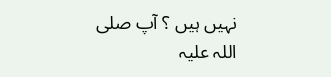نہیں ہیں ؟ آپ صلی اللہ علیہ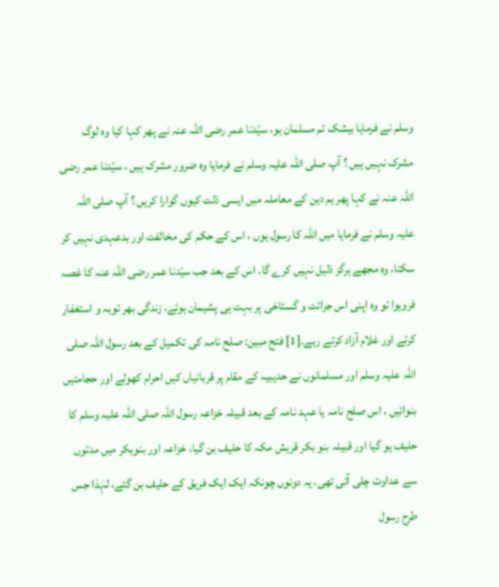وسلم نے فرمایا بیشک تم مسلمان ہو، سیّدنا عمر رضی اللہ عنہ نے پھر کہا کیا وہ لوگ مشرک نہیں ہیں ؟ آپ صلی اللہ علیہ وسلم نے فرمایا وہ ضرور مشرک ہیں ، سیّدنا عمر رضی اللہ عنہ نے کہا پھر ہم دین کے معاملہ میں ایسی ذلت کیوں گوارا کریں ؟ آپ صلی اللہ علیہ وسلم نے فرمایا میں اللہ کا رسول ہوں ، اس کے حکم کی مخالفت اور بدعہدی نہیں کر سکتا، وہ مجھے ہرگز ذلیل نہیں کرے گا۔ اس کے بعد جب سیّدنا عمر رضی اللہ عنہ کا غصہ فروہوا تو وہ اپنی اس جرائت و گستاخی پر بہت ہی پشیمان ہوئے، زندگی بھر توبہ و استغفار کرتے اور غلام آزاد کرتے رہے۔[1] فتح مبین: صلح نامہ کی تکمیل کے بعد رسول اللہ صلی اللہ علیہ وسلم اور مسلمانوں نے حدیبیہ کے مقام پر قربانیاں کیں احرام کھولے اور حجامتیں بنوائیں ، اس صلح نامہ یا عہد نامہ کے بعد قبیلہ خزاعہ رسول اللہ صلی اللہ علیہ وسلم کا حلیف ہو گیا اور قبیلہ بنو بکر قریش مکہ کا حلیف بن گیا، خزاعہ اور بنوبکر میں مدتوں سے عداوت چلی آتی تھی، یہ دونوں چونکہ ایک ایک فریق کے حلیف بن گئے، لہٰذا جس طرح رسول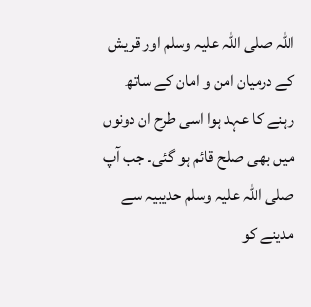اللہ صلی اللہ علیہ وسلم اور قریش کے درمیان امن و امان کے ساتھ رہنے کا عہد ہوا اسی طرح ان دونوں میں بھی صلح قائم ہو گئی۔ جب آپ صلی اللہ علیہ وسلم حدیبیہ سے مدینے کو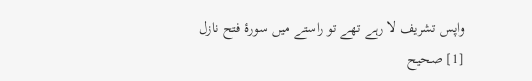واپس تشریف لا رہے تھے تو راستے میں سورۂ فتح نازل
[1] صحیح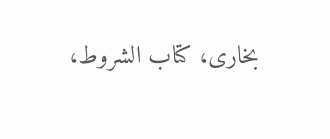بخاری، کتاب الشروط،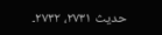حدیث ۲۷۳۱، ۲۷۳۲۔